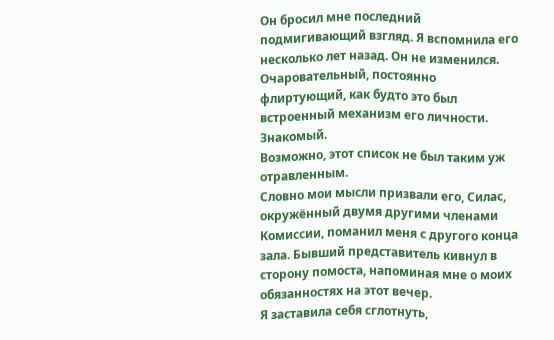Он бросил мне последний подмигивающий взгляд. Я вспомнила его несколько лет назад. Он не изменился. Очаровательный, постоянно флиртующий, как будто это был встроенный механизм его личности. Знакомый.
Возможно, этот список не был таким уж отравленным.
Словно мои мысли призвали его, Силас, окружённый двумя другими членами Комиссии, поманил меня с другого конца зала. Бывший представитель кивнул в сторону помоста, напоминая мне о моих обязанностях на этот вечер.
Я заставила себя сглотнуть,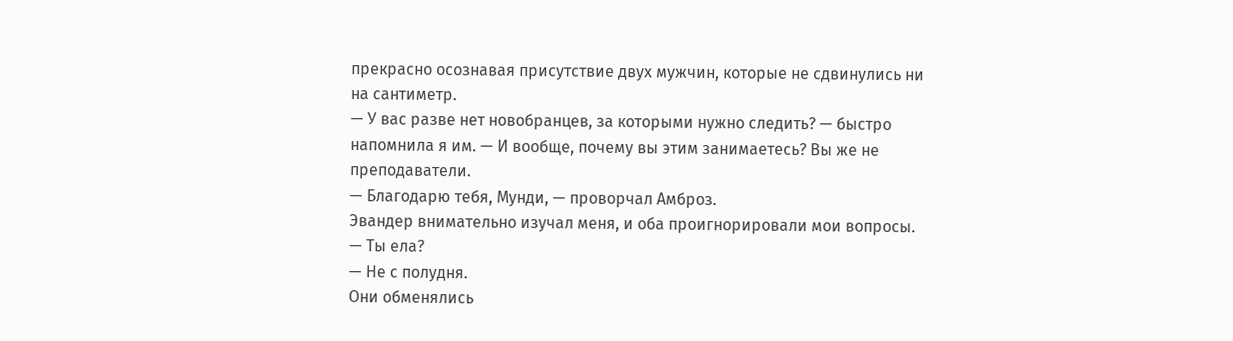прекрасно осознавая присутствие двух мужчин, которые не сдвинулись ни на сантиметр.
— У вас разве нет новобранцев, за которыми нужно следить? — быстро напомнила я им. — И вообще, почему вы этим занимаетесь? Вы же не преподаватели.
— Благодарю тебя, Мунди, — проворчал Амброз.
Эвандер внимательно изучал меня, и оба проигнорировали мои вопросы.
— Ты ела?
— Не с полудня.
Они обменялись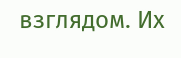взглядом. Их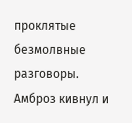проклятые безмолвные разговоры.
Амброз кивнул и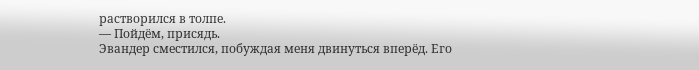растворился в толпе.
— Пойдём, присядь.
Эвандер сместился, побуждая меня двинуться вперёд. Его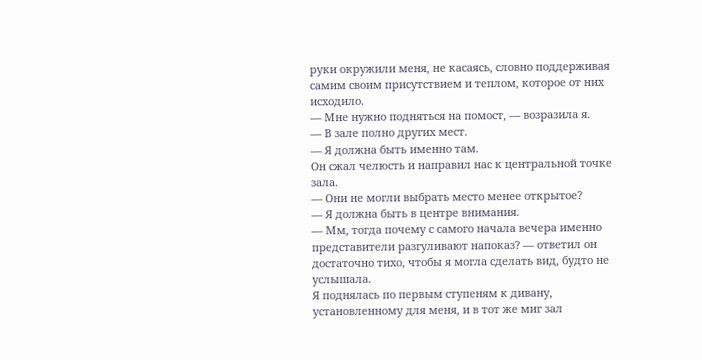руки окружили меня, не касаясь, словно поддерживая самим своим присутствием и теплом, которое от них исходило.
— Мне нужно подняться на помост, — возразила я.
— В зале полно других мест.
— Я должна быть именно там.
Он сжал челюсть и направил нас к центральной точке зала.
— Они не могли выбрать место менее открытое?
— Я должна быть в центре внимания.
— Мм, тогда почему с самого начала вечера именно представители разгуливают напоказ? — ответил он достаточно тихо, чтобы я могла сделать вид, будто не услышала.
Я поднялась по первым ступеням к дивану, установленному для меня, и в тот же миг зал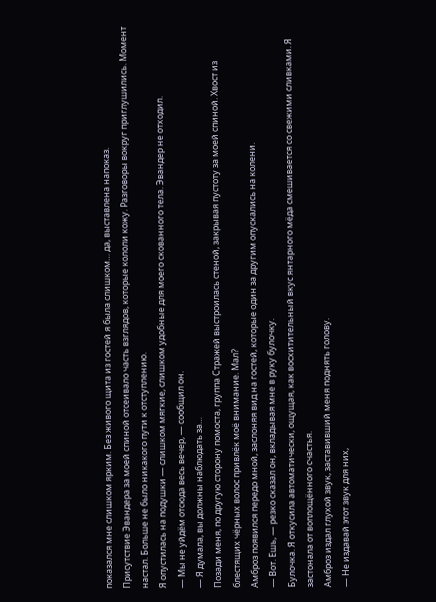показался мне слишком ярким. Без живого щита из гостей я была слишком… да, выставлена напоказ.
Присутствие Эвандера за моей спиной отсеивало часть взглядов, которые кололи кожу. Разговоры вокруг приглушились. Момент настал. Больше не было никакого пути к отступлению.
Я опустилась на подушки — слишком мягкие, слишком удобные для моего скованного тела. Эвандер не отходил.
— Мы не уйдём отсюда весь вечер, — сообщил он.
— Я думала, вы должны наблюдать за…
Позади меня, по другую сторону помоста, группа Стражей выстроилась стеной, закрывая пустоту за моей спиной. Хвост из блестящих чёрных волос привлёк моё внимание. Мал?
Амброз появился передо мной, заслоняя вид на гостей, которые один за другим опускались на колени.
— Вот. Ешь, — резко сказал он, вкладывая мне в руку булочку.
Булочка. Я откусила автоматически, ощущая, как восхитительный вкус янтарного мёда смешивается со свежими сливками. Я застонала от воплощённого счастья.
Амброз издал глухой звук, заставивший меня поднять голову.
— Не издавай этот звук для них,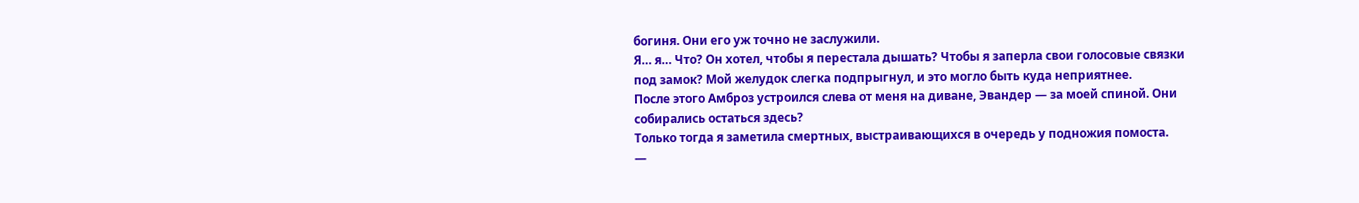богиня. Они его уж точно не заслужили.
Я… я… Что? Он хотел, чтобы я перестала дышать? Чтобы я заперла свои голосовые связки под замок? Мой желудок слегка подпрыгнул, и это могло быть куда неприятнее.
После этого Амброз устроился слева от меня на диване, Эвандер — за моей спиной. Они собирались остаться здесь?
Только тогда я заметила смертных, выстраивающихся в очередь у подножия помоста.
—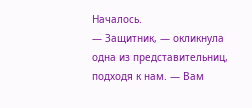Началось.
— Защитник, — окликнула одна из представительниц, подходя к нам. — Вам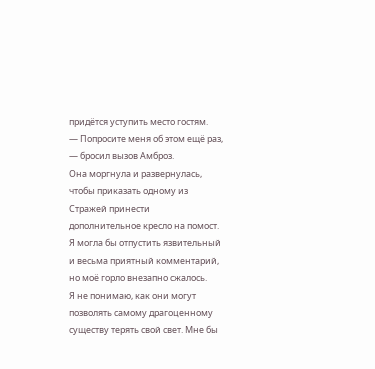придётся уступить место гостям.
— Попросите меня об этом ещё раз, — бросил вызов Амброз.
Она моргнула и развернулась, чтобы приказать одному из Стражей принести дополнительное кресло на помост. Я могла бы отпустить язвительный и весьма приятный комментарий, но моё горло внезапно сжалось.
Я не понимаю, как они могут позволять самому драгоценному существу терять свой свет. Мне бы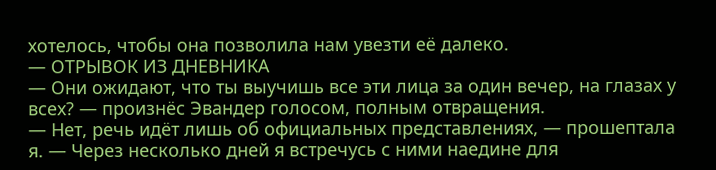хотелось, чтобы она позволила нам увезти её далеко.
— ОТРЫВОК ИЗ ДНЕВНИКА
— Они ожидают, что ты выучишь все эти лица за один вечер, на глазах у всех? — произнёс Эвандер голосом, полным отвращения.
— Нет, речь идёт лишь об официальных представлениях, — прошептала я. — Через несколько дней я встречусь с ними наедине для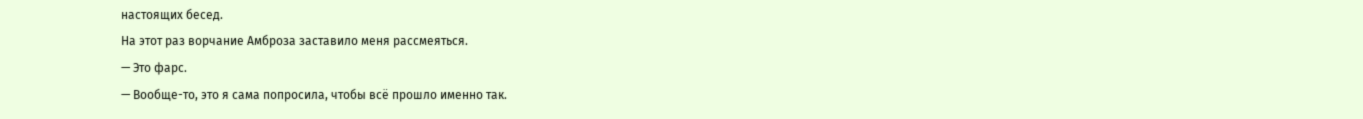настоящих бесед.
На этот раз ворчание Амброза заставило меня рассмеяться.
— Это фарс.
— Вообще-то, это я сама попросила, чтобы всё прошло именно так.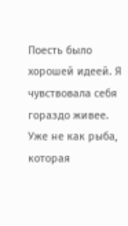Поесть было хорошей идеей. Я чувствовала себя гораздо живее. Уже не как рыба, которая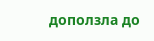доползла до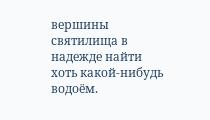вершины святилища в надежде найти хоть какой-нибудь водоём.